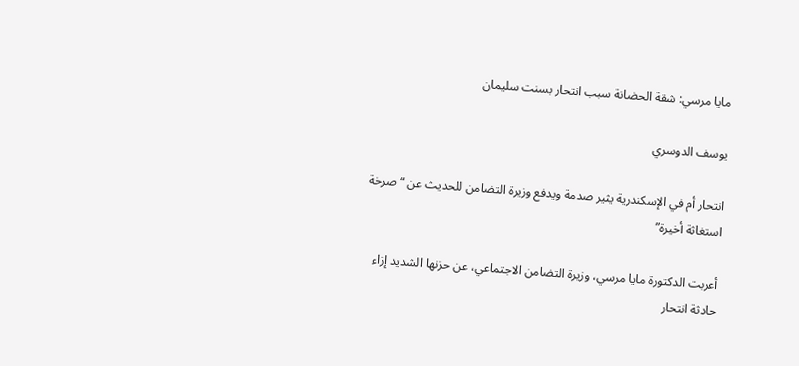مايا مرسي: شقة الحضانة سبب انتحار بسنت سليمان

يوسف الدوسري

انتحار أم في الإسكندرية يثير صدمة ويدفع وزيرة التضامن للحديث عن “صرخة استغاثة أخيرة”

أعربت الدكتورة مايا مرسي، وزيرة التضامن الاجتماعي، عن حزنها الشديد إزاء حادثة انتحار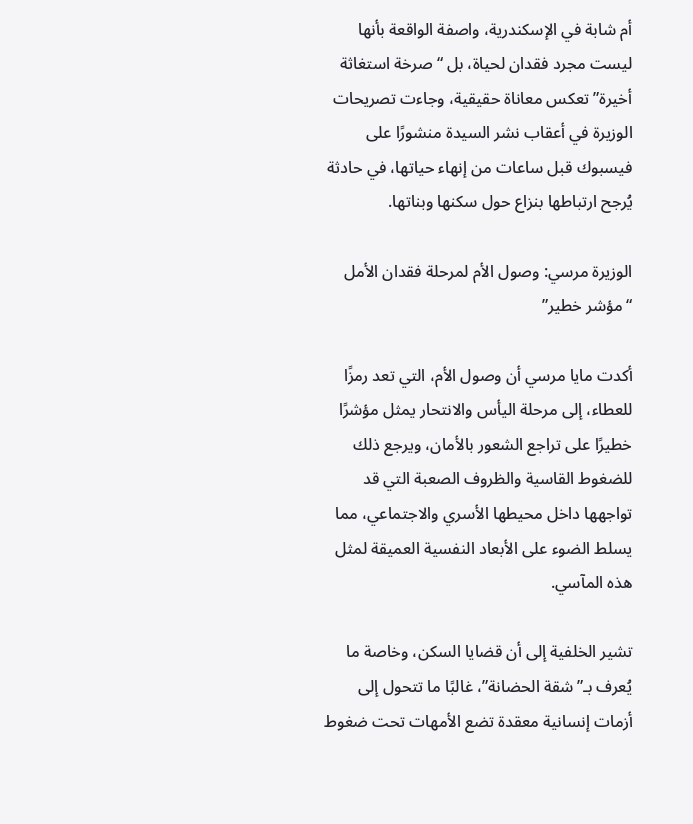أم شابة في الإسكندرية، واصفة الواقعة بأنها ليست مجرد فقدان لحياة، بل “صرخة استغاثة أخيرة” تعكس معاناة حقيقية، وجاءت تصريحات الوزيرة في أعقاب نشر السيدة منشورًا على فيسبوك قبل ساعات من إنهاء حياتها، في حادثة يُرجح ارتباطها بنزاع حول سكنها وبناتها.

الوزيرة مرسي: وصول الأم لمرحلة فقدان الأمل “مؤشر خطير”

أكدت مايا مرسي أن وصول الأم، التي تعد رمزًا للعطاء، إلى مرحلة اليأس والانتحار يمثل مؤشرًا خطيرًا على تراجع الشعور بالأمان، ويرجع ذلك للضغوط القاسية والظروف الصعبة التي قد تواجهها داخل محيطها الأسري والاجتماعي، مما يسلط الضوء على الأبعاد النفسية العميقة لمثل هذه المآسي.

تشير الخلفية إلى أن قضايا السكن، وخاصة ما يُعرف بـ”شقة الحضانة”، غالبًا ما تتحول إلى أزمات إنسانية معقدة تضع الأمهات تحت ضغوط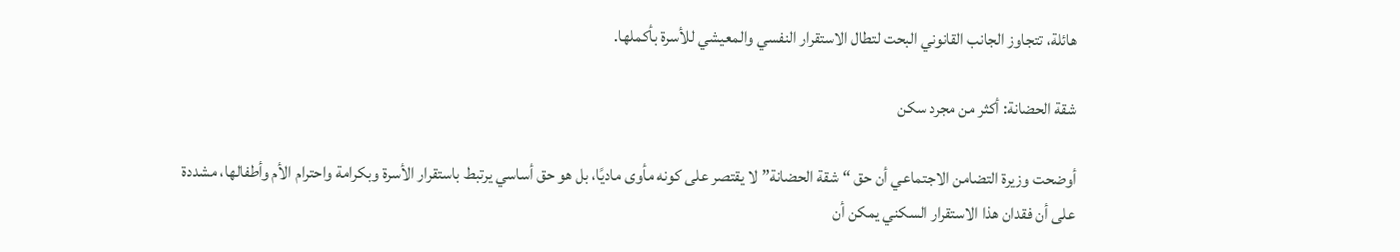هائلة، تتجاوز الجانب القانوني البحت لتطال الاستقرار النفسي والمعيشي للأسرة بأكملها.

شقة الحضانة: أكثر من مجرد سكن

أوضحت وزيرة التضامن الاجتماعي أن حق “شقة الحضانة” لا يقتصر على كونه مأوى ماديًا، بل هو حق أساسي يرتبط باستقرار الأسرة وبكرامة واحترام الأم وأطفالها، مشددة على أن فقدان هذا الاستقرار السكني يمكن أن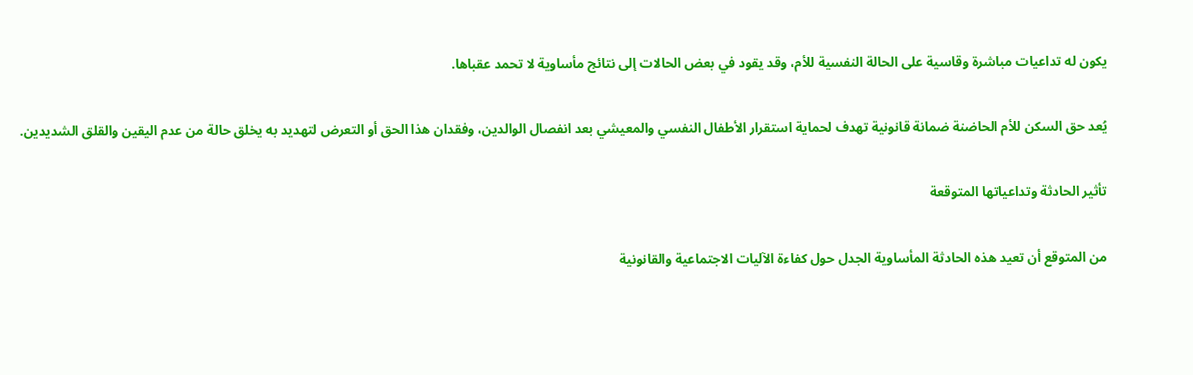يكون له تداعيات مباشرة وقاسية على الحالة النفسية للأم، وقد يقود في بعض الحالات إلى نتائج مأساوية لا تحمد عقباها.

يُعد حق السكن للأم الحاضنة ضمانة قانونية تهدف لحماية استقرار الأطفال النفسي والمعيشي بعد انفصال الوالدين، وفقدان هذا الحق أو التعرض لتهديد به يخلق حالة من عدم اليقين والقلق الشديدين.

تأثير الحادثة وتداعياتها المتوقعة

من المتوقع أن تعيد هذه الحادثة المأساوية الجدل حول كفاءة الآليات الاجتماعية والقانونية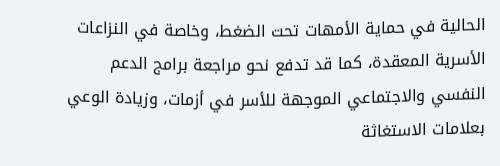الحالية في حماية الأمهات تحت الضغط، وخاصة في النزاعات الأسرية المعقدة، كما قد تدفع نحو مراجعة برامج الدعم النفسي والاجتماعي الموجهة للأسر في أزمات، وزيادة الوعي بعلامات الاستغاثة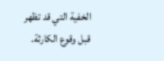الخفية التي قد تظهر قبل وقوع الكارثة.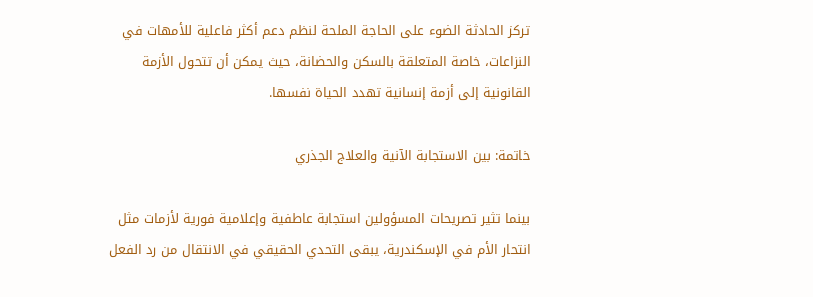تركز الحادثة الضوء على الحاجة الملحة لنظم دعم أكثر فاعلية للأمهات في النزاعات، خاصة المتعلقة بالسكن والحضانة، حيث يمكن أن تتحول الأزمة القانونية إلى أزمة إنسانية تهدد الحياة نفسها.

خاتمة: بين الاستجابة الآنية والعلاج الجذري

بينما تثير تصريحات المسؤولين استجابة عاطفية وإعلامية فورية لأزمات مثل انتحار الأم في الإسكندرية، يبقى التحدي الحقيقي في الانتقال من رد الفعل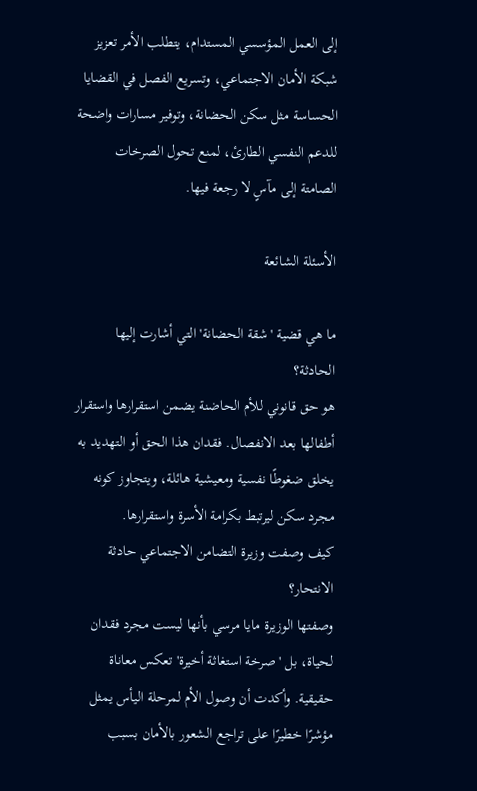إلى العمل المؤسسي المستدام، يتطلب الأمر تعزيز شبكة الأمان الاجتماعي، وتسريع الفصل في القضايا الحساسة مثل سكن الحضانة، وتوفير مسارات واضحة للدعم النفسي الطارئ، لمنع تحول الصرخات الصامتة إلى مآسٍ لا رجعة فيها.

الأسئلة الشائعة

ما هي قضية 'شقة الحضانة' التي أشارت إليها الحادثة؟
هو حق قانوني للأم الحاضنة يضمن استقرارها واستقرار أطفالها بعد الانفصال. فقدان هذا الحق أو التهديد به يخلق ضغوطًا نفسية ومعيشية هائلة، ويتجاوز كونه مجرد سكن ليرتبط بكرامة الأسرة واستقرارها.
كيف وصفت وزيرة التضامن الاجتماعي حادثة الانتحار؟
وصفتها الوزيرة مايا مرسي بأنها ليست مجرد فقدان لحياة، بل 'صرخة استغاثة أخيرة' تعكس معاناة حقيقية. وأكدت أن وصول الأم لمرحلة اليأس يمثل مؤشرًا خطيرًا على تراجع الشعور بالأمان بسبب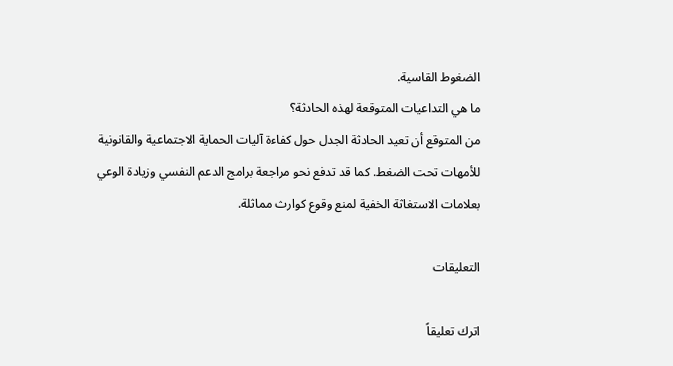الضغوط القاسية.
ما هي التداعيات المتوقعة لهذه الحادثة؟
من المتوقع أن تعيد الحادثة الجدل حول كفاءة آليات الحماية الاجتماعية والقانونية للأمهات تحت الضغط. كما قد تدفع نحو مراجعة برامج الدعم النفسي وزيادة الوعي بعلامات الاستغاثة الخفية لمنع وقوع كوارث مماثلة.

التعليقات

اترك تعليقاً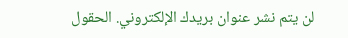لن يتم نشر عنوان بريدك الإلكتروني. الحقول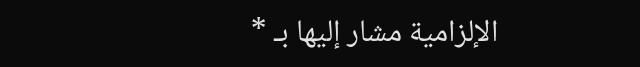الإلزامية مشار إليها بـ *